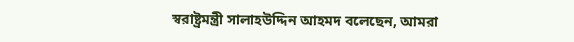স্বরাষ্ট্রমন্ত্রী সালাহউদ্দিন আহমদ বলেছেন, আমরা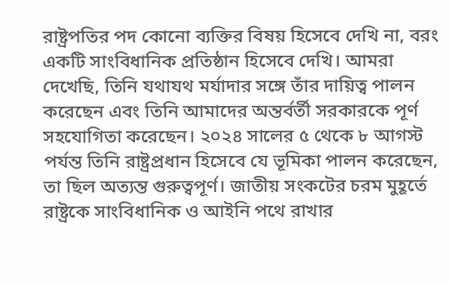রাষ্ট্রপতির পদ কোনো ব্যক্তির বিষয় হিসেবে দেখি না, বরং একটি সাংবিধানিক প্রতিষ্ঠান হিসেবে দেখি। আমরা দেখেছি, তিনি যথাযথ মর্যাদার সঙ্গে তাঁর দায়িত্ব পালন করেছেন এবং তিনি আমাদের অন্তর্বর্তী সরকারকে পূর্ণ সহযোগিতা করেছেন। ২০২৪ সালের ৫ থেকে ৮ আগস্ট পর্যন্ত তিনি রাষ্ট্রপ্রধান হিসেবে যে ভূমিকা পালন করেছেন, তা ছিল অত্যন্ত গুরুত্বপূর্ণ। জাতীয় সংকটের চরম মুহূর্তে রাষ্ট্রকে সাংবিধানিক ও আইনি পথে রাখার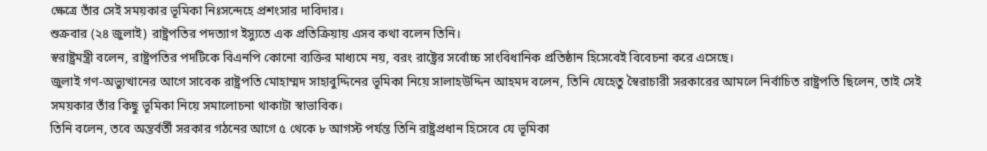ক্ষেত্রে তাঁর সেই সময়কার ভূমিকা নিঃসন্দেহে প্রশংসার দাবিদার।
শুক্রবার (২৪ জুলাই) রাষ্ট্রপতির পদত্যাগ ইস্যুতে এক প্রতিক্রিয়ায় এসব কথা বলেন তিনি।
স্বরাষ্ট্রমন্ত্রী বলেন, রাষ্ট্রপতির পদটিকে বিএনপি কোনো ব্যক্তির মাধ্যমে নয়, বরং রাষ্ট্রের সর্বোচ্চ সাংবিধানিক প্রতিষ্ঠান হিসেবেই বিবেচনা করে এসেছে।
জুলাই গণ-অভ্যুত্থানের আগে সাবেক রাষ্ট্রপতি মোহাম্মদ সাহাবুদ্দিনের ভূমিকা নিয়ে সালাহউদ্দিন আহমদ বলেন, তিনি যেহেতু স্বৈরাচারী সরকারের আমলে নির্বাচিত রাষ্ট্রপতি ছিলেন, তাই সেই সময়কার তাঁর কিছু ভূমিকা নিয়ে সমালোচনা থাকাটা স্বাভাবিক।
তিনি বলেন, তবে অন্তর্বর্তী সরকার গঠনের আগে ৫ থেকে ৮ আগস্ট পর্যন্ত তিনি রাষ্ট্রপ্রধান হিসেবে যে ভূমিকা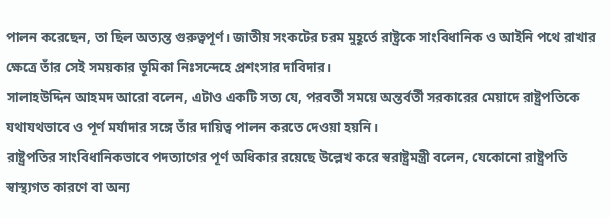পালন করেছেন, তা ছিল অত্যন্ত গুরুত্বপূর্ণ। জাতীয় সংকটের চরম মুহূর্তে রাষ্ট্রকে সাংবিধানিক ও আইনি পথে রাখার ক্ষেত্রে তাঁর সেই সময়কার ভূমিকা নিঃসন্দেহে প্রশংসার দাবিদার।
সালাহউদ্দিন আহমদ আরো বলেন, এটাও একটি সত্য যে, পরবর্তী সময়ে অন্তর্বর্তী সরকারের মেয়াদে রাষ্ট্রপতিকে যথাযথভাবে ও পূর্ণ মর্যাদার সঙ্গে তাঁর দায়িত্ব পালন করতে দেওয়া হয়নি।
রাষ্ট্রপতির সাংবিধানিকভাবে পদত্যাগের পূর্ণ অধিকার রয়েছে উল্লেখ করে স্বরাষ্ট্রমন্ত্রী বলেন, যেকোনো রাষ্ট্রপতি স্বাস্থ্যগত কারণে বা অন্য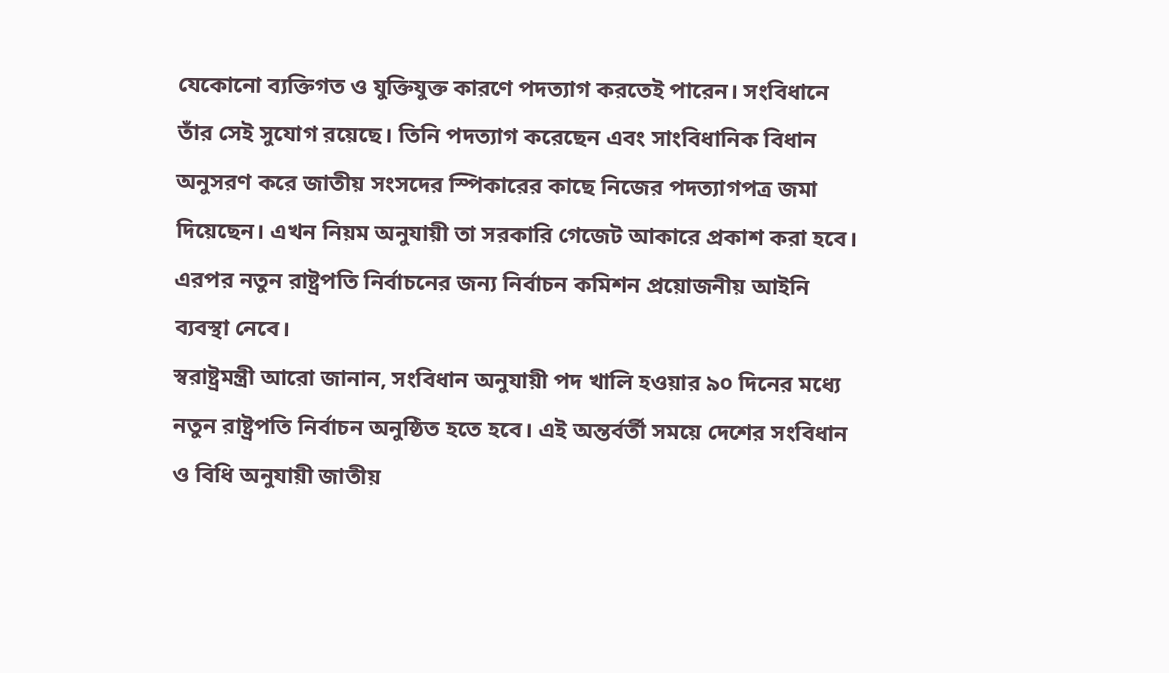যেকোনো ব্যক্তিগত ও যুক্তিযুক্ত কারণে পদত্যাগ করতেই পারেন। সংবিধানে তাঁর সেই সুযোগ রয়েছে। তিনি পদত্যাগ করেছেন এবং সাংবিধানিক বিধান অনুসরণ করে জাতীয় সংসদের স্পিকারের কাছে নিজের পদত্যাগপত্র জমা দিয়েছেন। এখন নিয়ম অনুযায়ী তা সরকারি গেজেট আকারে প্রকাশ করা হবে। এরপর নতুন রাষ্ট্রপতি নির্বাচনের জন্য নির্বাচন কমিশন প্রয়োজনীয় আইনি ব্যবস্থা নেবে।
স্বরাষ্ট্রমন্ত্রী আরো জানান, সংবিধান অনুযায়ী পদ খালি হওয়ার ৯০ দিনের মধ্যে নতুন রাষ্ট্রপতি নির্বাচন অনুষ্ঠিত হতে হবে। এই অন্তর্বর্তী সময়ে দেশের সংবিধান ও বিধি অনুযায়ী জাতীয়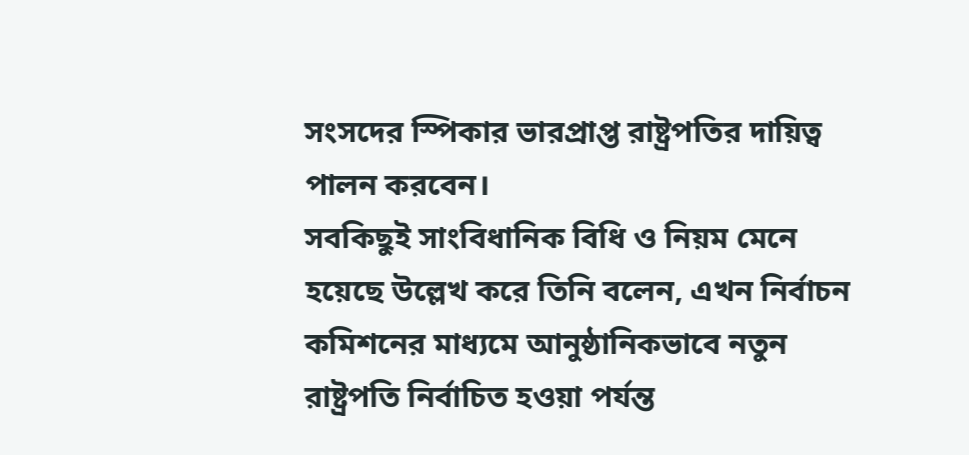সংসদের স্পিকার ভারপ্রাপ্ত রাষ্ট্রপতির দায়িত্ব পালন করবেন।
সবকিছুই সাংবিধানিক বিধি ও নিয়ম মেনে হয়েছে উল্লেখ করে তিনি বলেন, এখন নির্বাচন কমিশনের মাধ্যমে আনুষ্ঠানিকভাবে নতুন রাষ্ট্রপতি নির্বাচিত হওয়া পর্যন্ত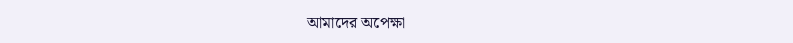আমাদের অপেক্ষা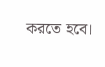করতে হবে।